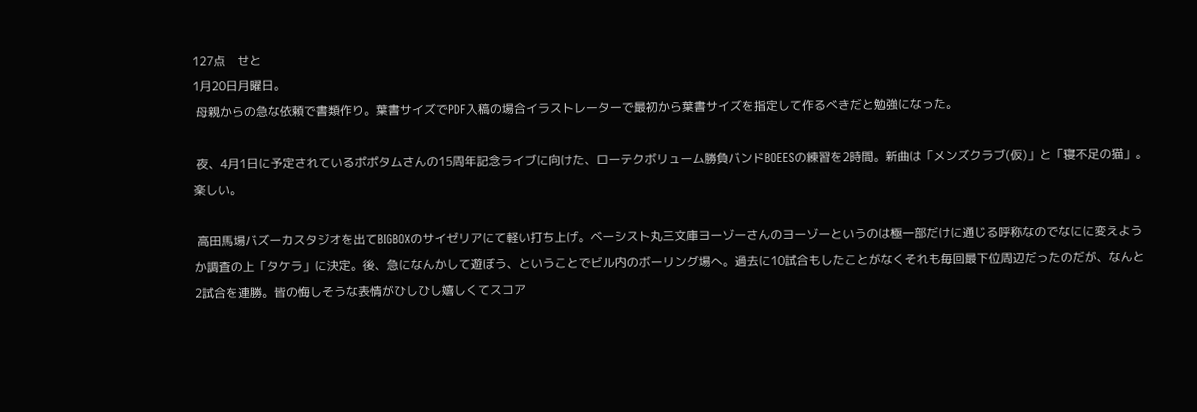127点    せと
1月20日月曜日。
 母親からの急な依頼で書類作り。葉書サイズでPDF入稿の場合イラストレーターで最初から葉書サイズを指定して作るべきだと勉強になった。

 夜、4月1日に予定されているポポタムさんの15周年記念ライブに向けた、ローテクボリューム勝負バンドBOEESの練習を2時間。新曲は「メンズクラブ(仮)」と「寝不足の猫」。楽しい。

 高田馬場バズーカスタジオを出てBIGBOXのサイゼリアにて軽い打ち上げ。ベーシスト丸三文庫ヨーゾーさんのヨーゾーというのは極一部だけに通じる呼称なのでなにに変えようか調査の上「タケラ」に決定。後、急になんかして遊ぼう、ということでビル内のボーリング場へ。過去に10試合もしたことがなくそれも毎回最下位周辺だったのだが、なんと2試合を連勝。皆の悔しそうな表情がひしひし嬉しくてスコア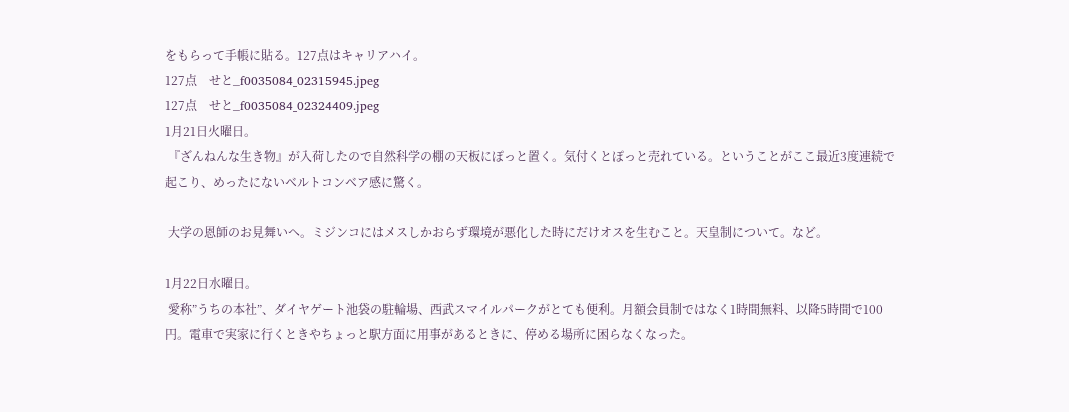をもらって手帳に貼る。127点はキャリアハイ。
127点    せと_f0035084_02315945.jpeg
127点    せと_f0035084_02324409.jpeg
1月21日火曜日。
 『ざんねんな生き物』が入荷したので自然科学の棚の天板にぽっと置く。気付くとぽっと売れている。ということがここ最近3度連続で起こり、めったにないベルトコンベア感に驚く。

 大学の恩師のお見舞いへ。ミジンコにはメスしかおらず環境が悪化した時にだけオスを生むこと。天皇制について。など。

1月22日水曜日。
 愛称”うちの本社”、ダイヤゲート池袋の駐輪場、西武スマイルパークがとても便利。月額会員制ではなく1時間無料、以降5時間で100円。電車で実家に行くときやちょっと駅方面に用事があるときに、停める場所に困らなくなった。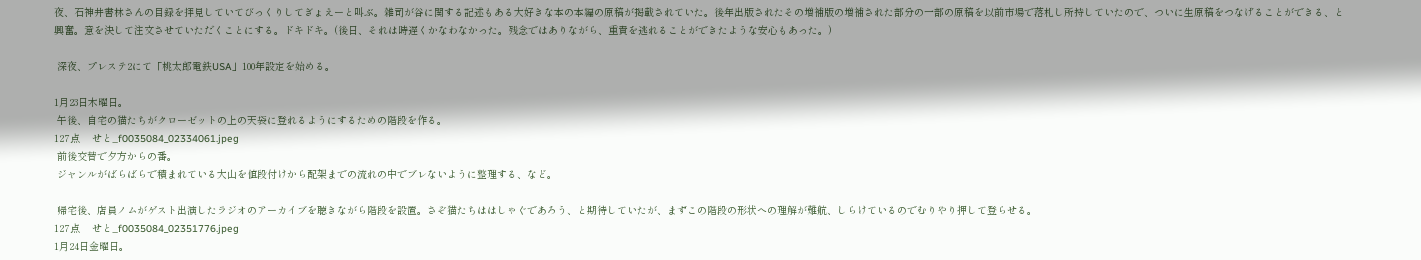夜、石神井書林さんの目録を拝見していてびっくりしてぎょえーと叫ぶ。雑司が谷に関する記述もある大好きな本の本編の原稿が掲載されていた。後年出版されたその増補版の増補された部分の一部の原稿を以前市場で落札し所持していたので、ついに生原稿をつなげることができる、と興奮。意を決して注文させていただくことにする。ドキドキ。(後日、それは時遅くかなわなかった。残念ではありながら、重責を逃れることができたような安心もあった。)

 深夜、プレステ2にて「桃太郎電鉄USA」100年設定を始める。

1月23日木曜日。
 午後、自宅の猫たちがクローゼットの上の天袋に登れるようにするための階段を作る。
127点    せと_f0035084_02334061.jpeg
 前後交替で夕方からの番。
 ジャンルがばらばらで積まれている大山を値段付けから配架までの流れの中でブレないように整理する、など。

 帰宅後、店員ノムがゲスト出演したラジオのアーカイブを聴きながら階段を設置。さぞ猫たちははしゃぐであろう、と期待していたが、まずこの階段の形状への理解が難航、しらけているのでむりやり押して登らせる。
127点    せと_f0035084_02351776.jpeg
1月24日金曜日。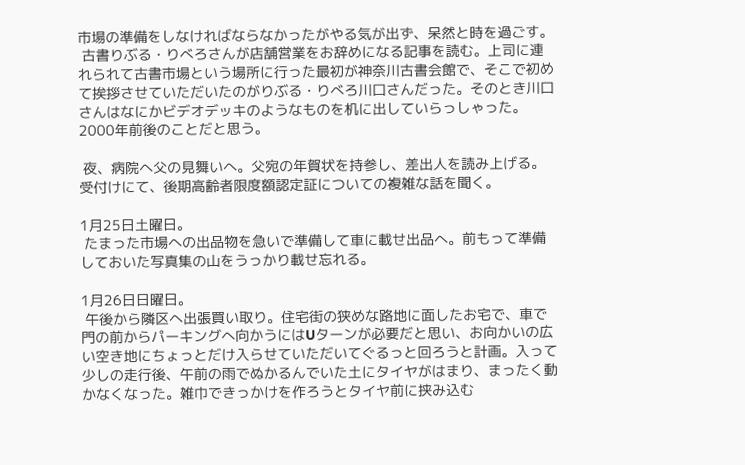市場の準備をしなければならなかったがやる気が出ず、呆然と時を過ごす。
 古書りぶる・りべろさんが店舗営業をお辞めになる記事を読む。上司に連れられて古書市場という場所に行った最初が神奈川古書会館で、そこで初めて挨拶させていただいたのがりぶる・りべろ川口さんだった。そのとき川口さんはなにかビデオデッキのようなものを机に出していらっしゃった。2000年前後のことだと思う。

 夜、病院へ父の見舞いへ。父宛の年賀状を持参し、差出人を読み上げる。受付けにて、後期高齢者限度額認定証についての複雑な話を聞く。

1月25日土曜日。
 たまった市場への出品物を急いで準備して車に載せ出品へ。前もって準備しておいた写真集の山をうっかり載せ忘れる。

1月26日日曜日。
 午後から隣区へ出張買い取り。住宅街の狭めな路地に面したお宅で、車で門の前からパーキングへ向かうにはUターンが必要だと思い、お向かいの広い空き地にちょっとだけ入らせていただいてぐるっと回ろうと計画。入って少しの走行後、午前の雨でぬかるんでいた土にタイヤがはまり、まったく動かなくなった。雑巾できっかけを作ろうとタイヤ前に挟み込む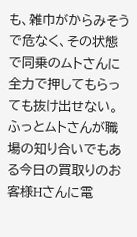も、雑巾がからみそうで危なく、その状態で同乗のムトさんに全力で押してもらっても抜け出せない。ふっとムトさんが職場の知り合いでもある今日の買取りのお客様Hさんに電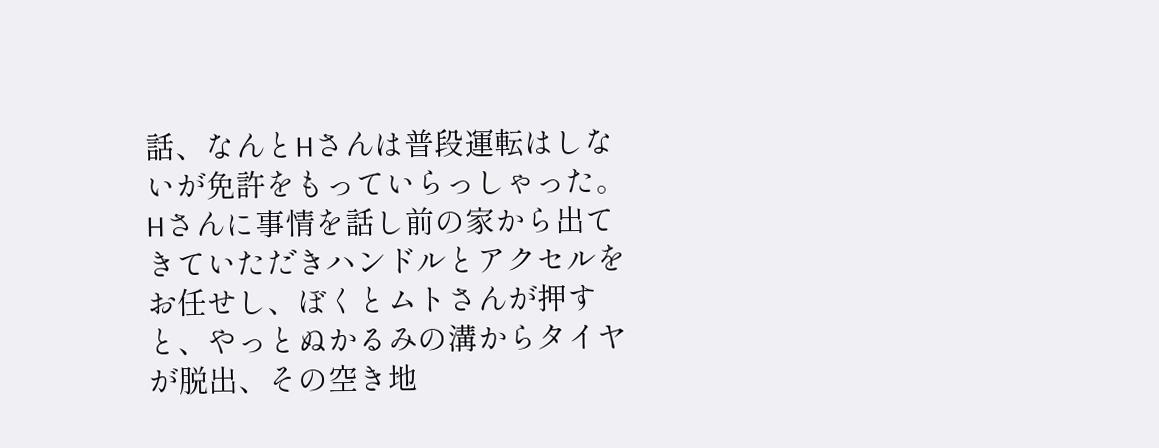話、なんとHさんは普段運転はしないが免許をもっていらっしゃった。Hさんに事情を話し前の家から出てきていただきハンドルとアクセルをお任せし、ぼくとムトさんが押すと、やっとぬかるみの溝からタイヤが脱出、その空き地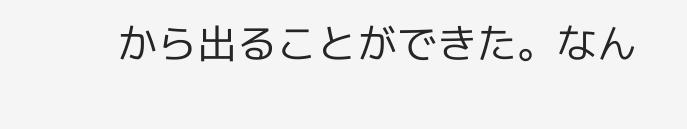から出ることができた。なん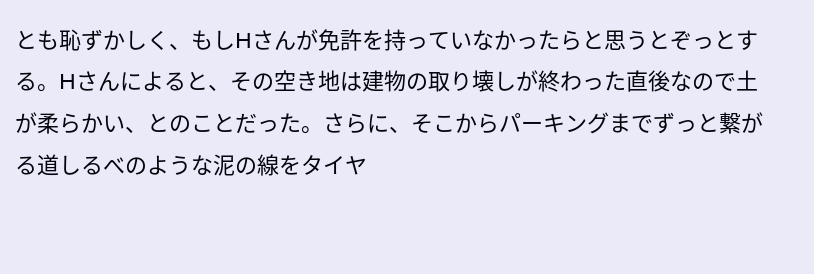とも恥ずかしく、もしHさんが免許を持っていなかったらと思うとぞっとする。Hさんによると、その空き地は建物の取り壊しが終わった直後なので土が柔らかい、とのことだった。さらに、そこからパーキングまでずっと繋がる道しるべのような泥の線をタイヤ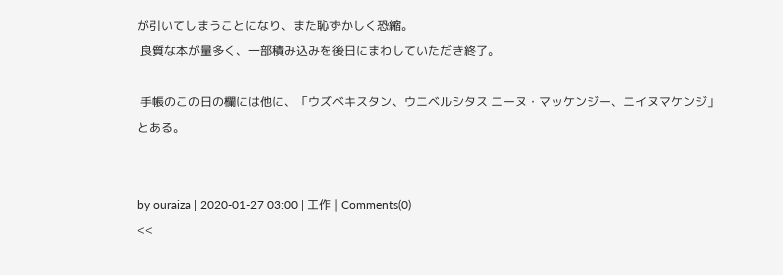が引いてしまうことになり、また恥ずかしく恐縮。
 良質な本が量多く、一部積み込みを後日にまわしていただき終了。

 手帳のこの日の欄には他に、「ウズベキスタン、ウニベルシタス ニーヌ・マッケンジー、ニイヌマケンジ」とある。


by ouraiza | 2020-01-27 03:00 | 工作 | Comments(0)
<<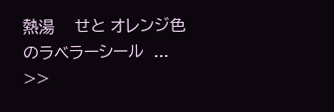熱湯    せと オレンジ色のラベラーシール  ... >>